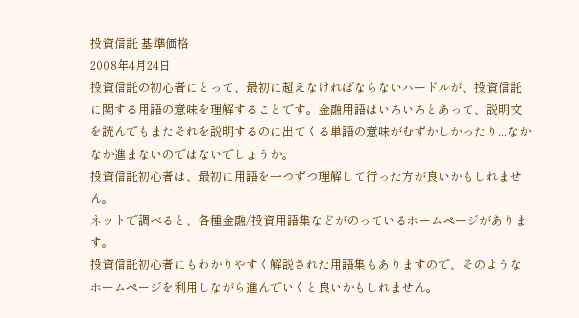投資信託 基準価格
2008年4月24日
投資信託の初心者にとって、最初に超えなければならないハードルが、投資信託に関する用語の意味を理解することです。金融用語はいろいろとあって、説明文を読んでもまたそれを説明するのに出てくる単語の意味がむずかしかったり...なかなか進まないのではないでしょうか。
投資信託初心者は、最初に用語を一つずつ理解して行った方が良いかもしれません。
ネットで調べると、各種金融/投資用語集などがのっているホームページがあります。
投資信託初心者にもわかりやすく解説された用語集もありますので、そのようなホームページを利用しながら進んでいくと良いかもしれません。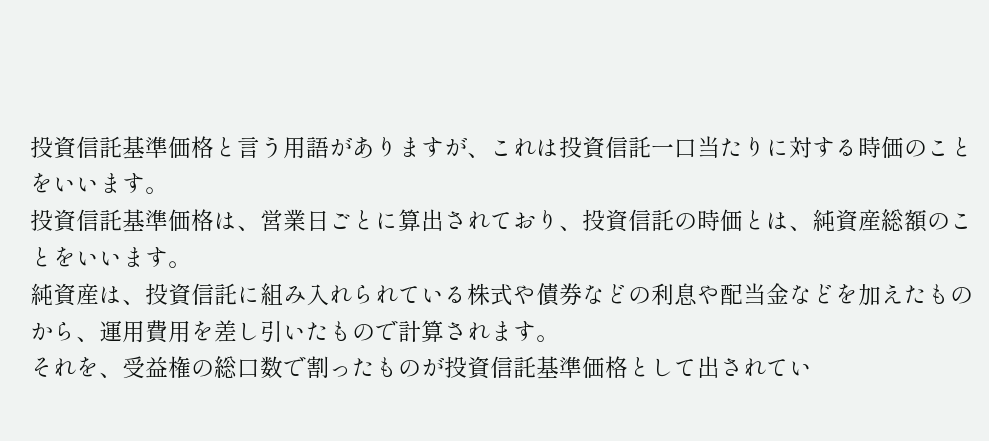投資信託基準価格と言う用語がありますが、これは投資信託一口当たりに対する時価のことをいいます。
投資信託基準価格は、営業日ごとに算出されており、投資信託の時価とは、純資産総額のことをいいます。
純資産は、投資信託に組み入れられている株式や債券などの利息や配当金などを加えたものから、運用費用を差し引いたもので計算されます。
それを、受益権の総口数で割ったものが投資信託基準価格として出されてい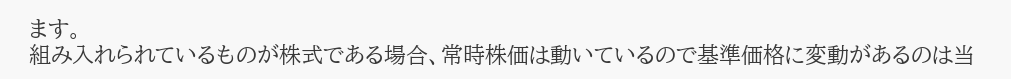ます。
組み入れられているものが株式である場合、常時株価は動いているので基準価格に変動があるのは当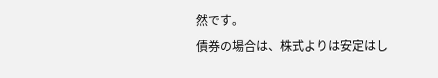然です。
債券の場合は、株式よりは安定はし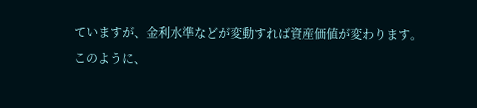ていますが、金利水準などが変動すれば資産価値が変わります。
このように、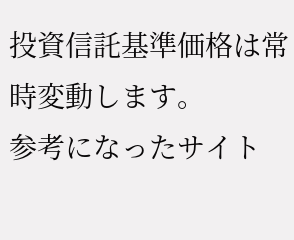投資信託基準価格は常時変動します。
参考になったサイト